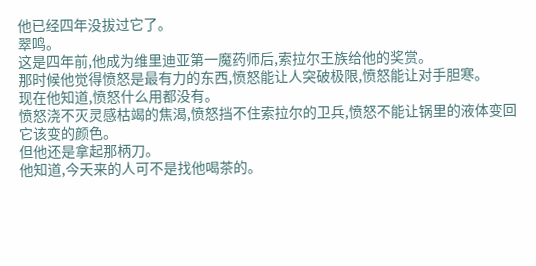他已经四年没拔过它了。
翠鸣。
这是四年前,他成为维里迪亚第一魔药师后,索拉尔王族给他的奖赏。
那时候他觉得愤怒是最有力的东西,愤怒能让人突破极限,愤怒能让对手胆寒。
现在他知道,愤怒什么用都没有。
愤怒浇不灭灵感枯竭的焦渴,愤怒挡不住索拉尔的卫兵,愤怒不能让锅里的液体变回它该变的颜色。
但他还是拿起那柄刀。
他知道,今天来的人可不是找他喝茶的。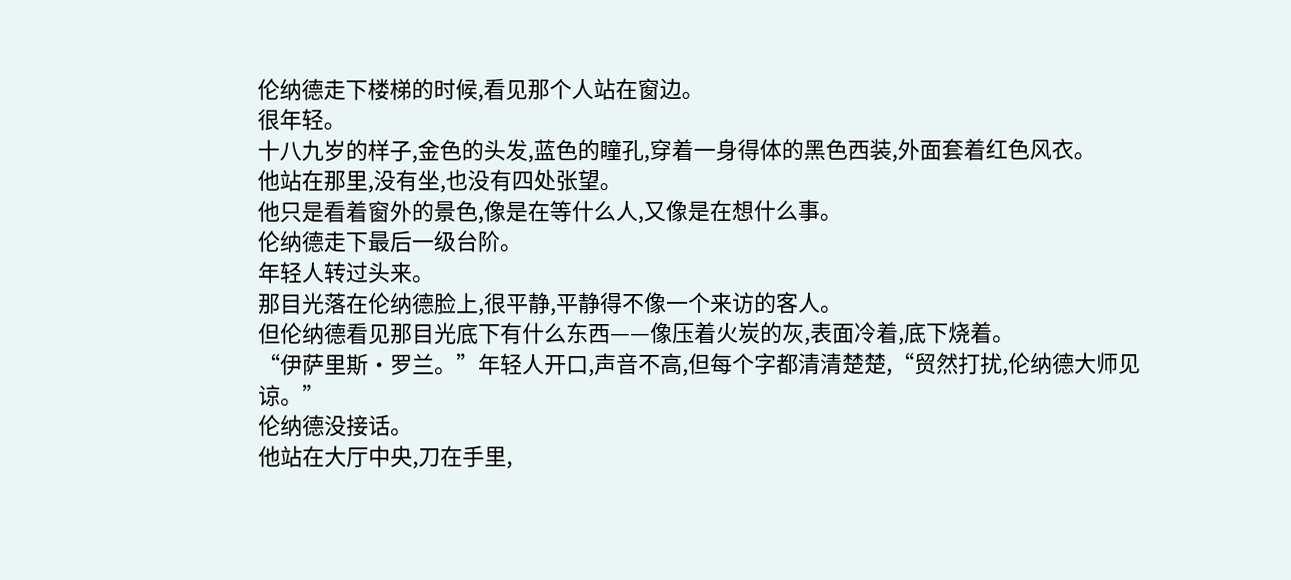伦纳德走下楼梯的时候,看见那个人站在窗边。
很年轻。
十八九岁的样子,金色的头发,蓝色的瞳孔,穿着一身得体的黑色西装,外面套着红色风衣。
他站在那里,没有坐,也没有四处张望。
他只是看着窗外的景色,像是在等什么人,又像是在想什么事。
伦纳德走下最后一级台阶。
年轻人转过头来。
那目光落在伦纳德脸上,很平静,平静得不像一个来访的客人。
但伦纳德看见那目光底下有什么东西——像压着火炭的灰,表面冷着,底下烧着。
“伊萨里斯·罗兰。”年轻人开口,声音不高,但每个字都清清楚楚,“贸然打扰,伦纳德大师见谅。”
伦纳德没接话。
他站在大厅中央,刀在手里,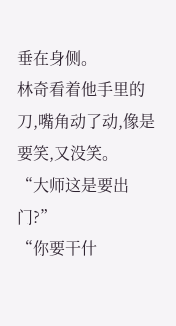垂在身侧。
林奇看着他手里的刀,嘴角动了动,像是要笑,又没笑。
“大师这是要出门?”
“你要干什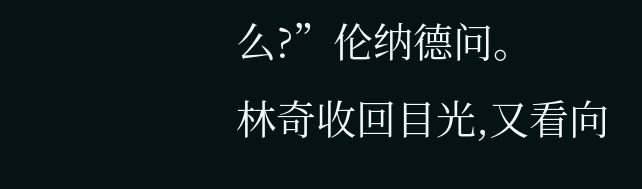么?”伦纳德问。
林奇收回目光,又看向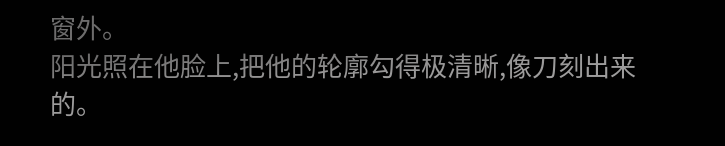窗外。
阳光照在他脸上,把他的轮廓勾得极清晰,像刀刻出来的。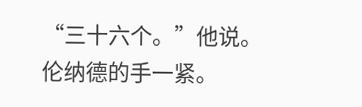“三十六个。”他说。
伦纳德的手一紧。